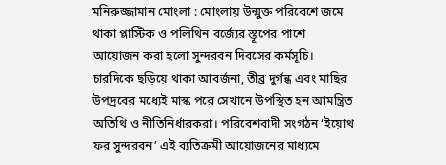মনিরুজ্জামান মোংলা : মোংলায় উন্মুক্ত পরিবেশে জমে থাকা প্লাস্টিক ও পলিথিন বর্জ্যের স্তূপের পাশে আয়োজন করা হলো সুন্দরবন দিবসের কর্মসূচি। চারদিকে ছড়িয়ে থাকা আবর্জনা, তীব্র দুর্গন্ধ এবং মাছির উপদ্রবের মধ্যেই মাস্ক পরে সেখানে উপস্থিত হন আমন্ত্রিত অতিথি ও নীতিনির্ধারকরা। পরিবেশবাদী সংগঠন ‘ইয়োথ ফর সুন্দরবন’ এই ব্যতিক্রমী আয়োজনের মাধ্যমে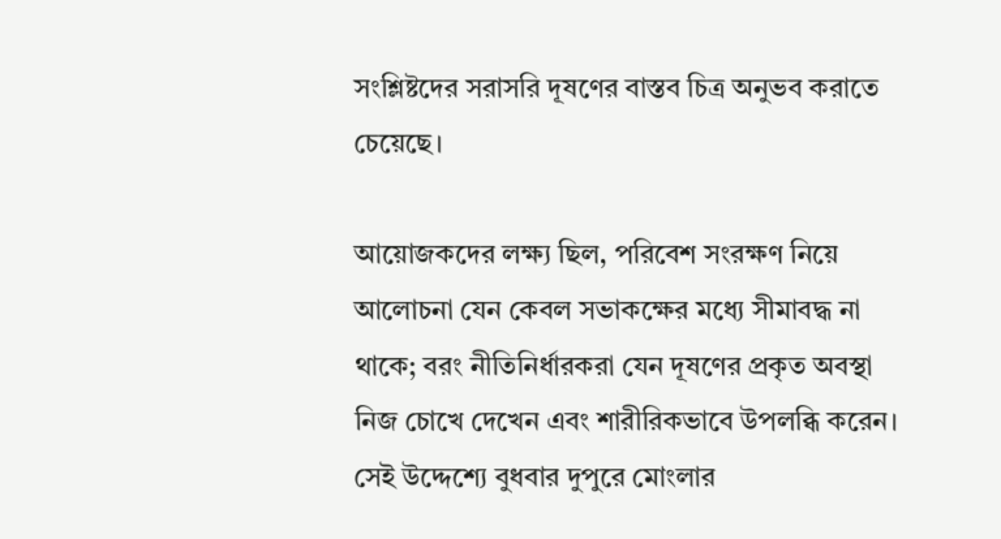সংশ্লিষ্টদের সরাসরি দূষণের বাস্তব চিত্র অনুভব করাতে চেয়েছে।

আয়োজকদের লক্ষ্য ছিল, পরিবেশ সংরক্ষণ নিয়ে আলোচনা যেন কেবল সভাকক্ষের মধ্যে সীমাবদ্ধ না থাকে; বরং নীতিনির্ধারকরা যেন দূষণের প্রকৃত অবস্থা নিজ চোখে দেখেন এবং শারীরিকভাবে উপলব্ধি করেন। সেই উদ্দেশ্যে বুধবার দুপুরে মোংলার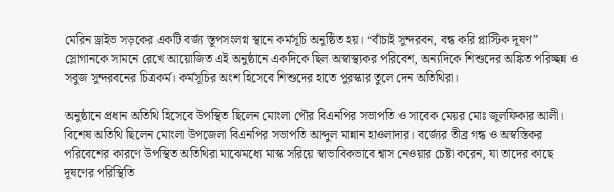মেরিন ড্রাইভ সড়কের একটি বর্জ্য স্তূপসংলগ্ন স্থানে কর্মসূচি অনুষ্ঠিত হয়। “বাঁচাই সুন্দরবন, বন্ধ করি প্লাস্টিক দূষণ” স্লোগানকে সামনে রেখে আয়োজিত এই অনুষ্ঠানে একদিকে ছিল অস্বাস্থ্যকর পরিবেশ, অন্যদিকে শিশুদের অঙ্কিত পরিচ্ছন্ন ও সবুজ সুন্দরবনের চিত্রকর্ম। কর্মসূচির অংশ হিসেবে শিশুদের হাতে পুরস্কার তুলে দেন অতিথিরা।

অনুষ্ঠানে প্রধান অতিথি হিসেবে উপস্থিত ছিলেন মোংলা পৌর বিএনপির সভাপতি ও সাবেক মেয়র মোঃ জুলফিকার আলী। বিশেষ অতিথি ছিলেন মোংলা উপজেলা বিএনপির সভাপতি আব্দুল মান্নান হাওলাদার। বর্জ্যের তীব্র গন্ধ ও অস্বস্তিকর পরিবেশের কারণে উপস্থিত অতিথিরা মাঝেমধ্যে মাস্ক সরিয়ে স্বাভাবিকভাবে শ্বাস নেওয়ার চেষ্টা করেন, যা তাদের কাছে দূষণের পরিস্থিতি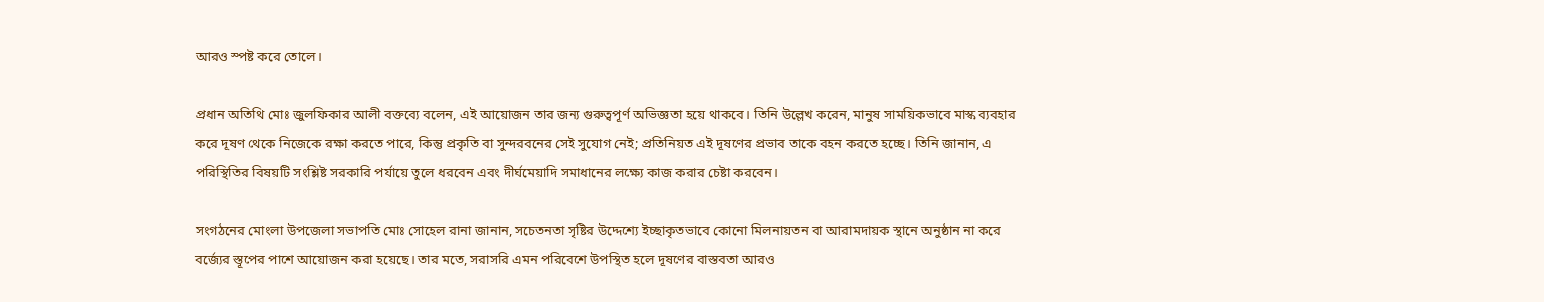আরও স্পষ্ট করে তোলে।

প্রধান অতিথি মোঃ জুলফিকার আলী বক্তব্যে বলেন, এই আয়োজন তার জন্য গুরুত্বপূর্ণ অভিজ্ঞতা হয়ে থাকবে। তিনি উল্লেখ করেন, মানুষ সাময়িকভাবে মাস্ক ব্যবহার করে দূষণ থেকে নিজেকে রক্ষা করতে পারে, কিন্তু প্রকৃতি বা সুন্দরবনের সেই সুযোগ নেই; প্রতিনিয়ত এই দূষণের প্রভাব তাকে বহন করতে হচ্ছে। তিনি জানান, এ পরিস্থিতির বিষয়টি সংশ্লিষ্ট সরকারি পর্যায়ে তুলে ধরবেন এবং দীর্ঘমেয়াদি সমাধানের লক্ষ্যে কাজ করার চেষ্টা করবেন।

সংগঠনের মোংলা উপজেলা সভাপতি মোঃ সোহেল রানা জানান, সচেতনতা সৃষ্টির উদ্দেশ্যে ইচ্ছাকৃতভাবে কোনো মিলনায়তন বা আরামদায়ক স্থানে অনুষ্ঠান না করে বর্জ্যের স্তূপের পাশে আয়োজন করা হয়েছে। তার মতে, সরাসরি এমন পরিবেশে উপস্থিত হলে দূষণের বাস্তবতা আরও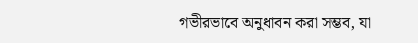গভীরভাবে অনুধাবন করা সম্ভব, যা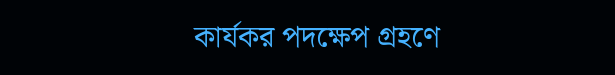কার্যকর পদক্ষেপ গ্রহণে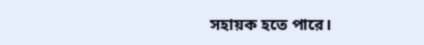সহায়ক হতে পারে।